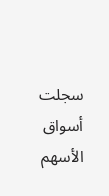سجلت أسواق الأسهم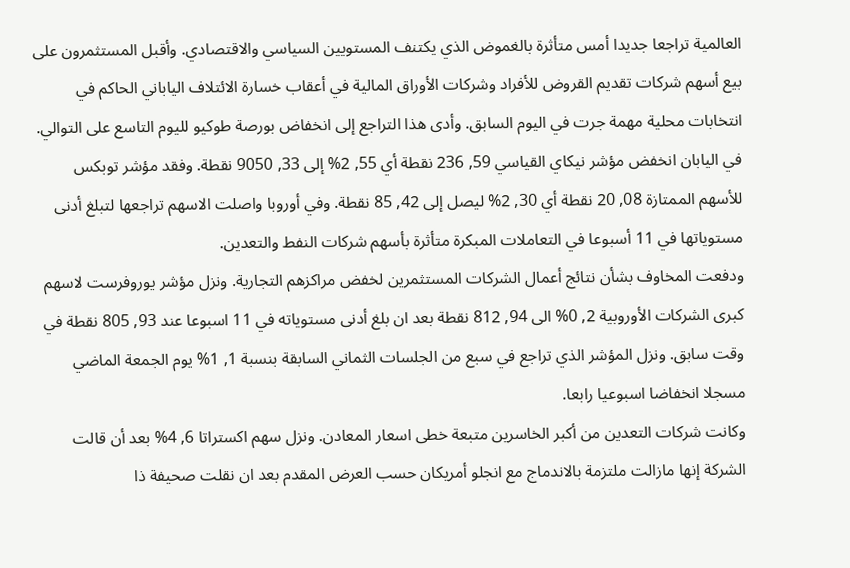العالمية تراجعا جديدا أمس متأثرة بالغموض الذي يكتنف المستويين السياسي والاقتصادي. وأقبل المستثمرون على بيع أسهم شركات تقديم القروض للأفراد وشركات الأوراق المالية في أعقاب خسارة الائتلاف الياباني الحاكم في انتخابات محلية مهمة جرت في اليوم السابق. وأدى هذا التراجع إلى انخفاض بورصة طوكيو لليوم التاسع على التوالي.
في اليابان انخفض مؤشر نيكاي القياسي 59, 236 نقطة أي 55, 2% إلى 33, 9050 نقطة. وفقد مؤشر توبكس للأسهم الممتازة 08, 20 نقطة أي 30, 2% ليصل إلى 42, 85 نقطة. وفي أوروبا واصلت الاسهم تراجعها لتبلغ أدنى مستوياتها في 11 أسبوعا في التعاملات المبكرة متأثرة بأسهم شركات النفط والتعدين.
ودفعت المخاوف بشأن نتائج أعمال الشركات المستثمرين لخفض مراكزهم التجارية. ونزل مؤشر يوروفرست لاسهم كبرى الشركات الأوروبية 2, 0% الى 94, 812 نقطة بعد ان بلغ أدنى مستوياته في 11 اسبوعا عند 93, 805 نقطة في وقت سابق. ونزل المؤشر الذي تراجع في سبع من الجلسات الثماني السابقة بنسبة 1, 1% يوم الجمعة الماضي مسجلا انخفاضا اسبوعيا رابعا.
وكانت شركات التعدين من أكبر الخاسرين متبعة خطى اسعار المعادن. ونزل سهم اكستراتا 6, 4% بعد أن قالت الشركة إنها مازالت ملتزمة بالاندماج مع انجلو أمريكان حسب العرض المقدم بعد ان نقلت صحيفة ذا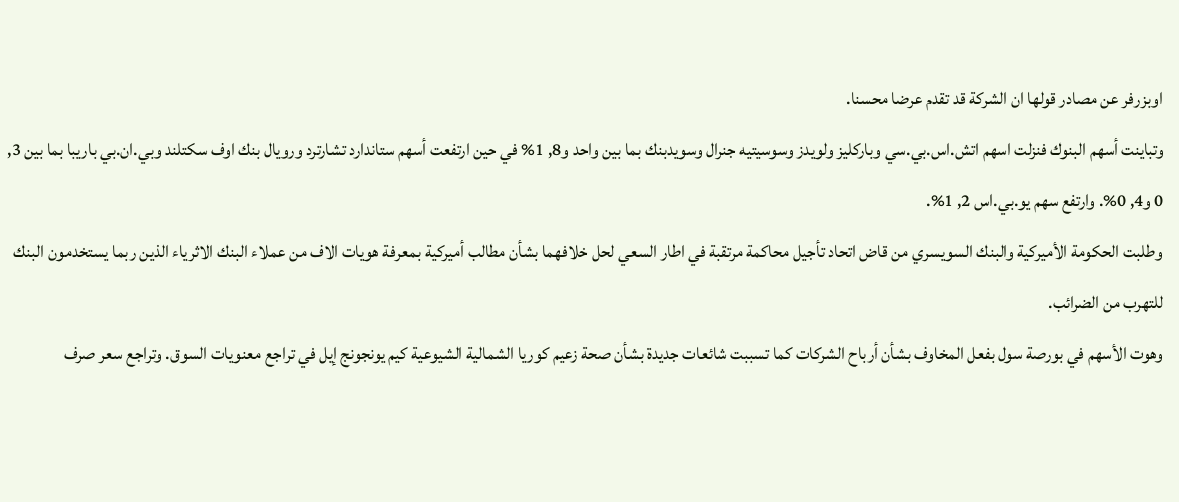اوبزرفر عن مصادر قولها ان الشركة قد تقدم عرضا محسنا.
وتباينت أسهم البنوك فنزلت اسهم اتش.اس.بي.سي وباركليز ولويدز وسوسيتيه جنرال وسويدبنك بما بين واحد و8, 1% في حين ارتفعت أسهم ستاندارد تشارترد ورويال بنك اوف سكتلند وبي.ان.بي باريبا بما بين 3, 0 و4, 0%. وارتفع سهم يو.بي.اس 2, 1%.
وطلبت الحكومة الأميركية والبنك السويسري من قاض اتحاد تأجيل محاكمة مرتقبة في اطار السعي لحل خلافهما بشأن مطالب أميركية بمعرفة هويات الاف من عملاء البنك الاثرياء الذين ربما يستخدمون البنك للتهرب من الضرائب.
وهوت الأسهم في بورصة سول بفعل المخاوف بشأن أرباح الشركات كما تسببت شائعات جديدة بشأن صحة زعيم كوريا الشمالية الشيوعية كيم يونجونج إيل في تراجع معنويات السوق. وتراجع سعر صرف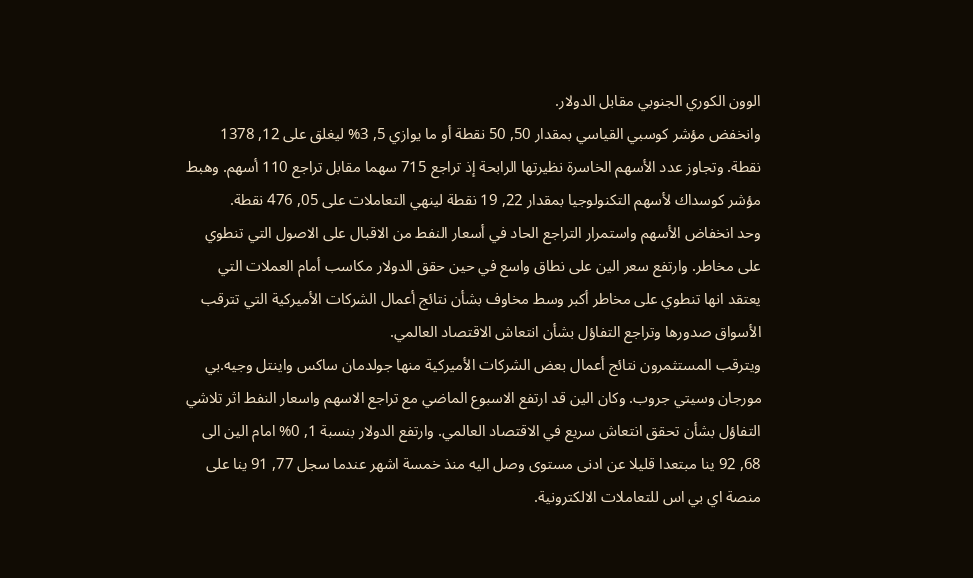الوون الكوري الجنوبي مقابل الدولار.
وانخفض مؤشر كوسبي القياسي بمقدار 50, 50 نقطة أو ما يوازي 5, 3% ليغلق على 12, 1378 نقطة. وتجاوز عدد الأسهم الخاسرة نظيرتها الرابحة إذ تراجع 715 سهما مقابل تراجع 110 أسهم. وهبط مؤشر كوسداك لأسهم التكنولوجيا بمقدار 22, 19 نقطة لينهي التعاملات على 05, 476 نقطة.
وحد انخفاض الأسهم واستمرار التراجع الحاد في أسعار النفط من الاقبال على الاصول التي تنطوي على مخاطر. وارتفع سعر الين على نطاق واسع في حين حقق الدولار مكاسب أمام العملات التي يعتقد انها تنطوي على مخاطر أكبر وسط مخاوف بشأن نتائج أعمال الشركات الأميركية التي تترقب الأسواق صدورها وتراجع التفاؤل بشأن انتعاش الاقتصاد العالمي.
ويترقب المستثمرون نتائج أعمال بعض الشركات الأميركية منها جولدمان ساكس واينتل وجيه.بي مورجان وسيتي جروب. وكان الين قد ارتفع الاسبوع الماضي مع تراجع الاسهم واسعار النفط اثر تلاشي التفاؤل بشأن تحقق انتعاش سريع في الاقتصاد العالمي. وارتفع الدولار بنسبة 1, 0% امام الين الى 68, 92 ينا مبتعدا قليلا عن ادنى مستوى وصل اليه منذ خمسة اشهر عندما سجل 77, 91 ينا على منصة اي بي اس للتعاملات الالكترونية.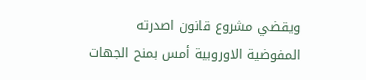ويقضي مشروع قانون اصدرته المفوضية الاوروبية أمس بمنح الجهات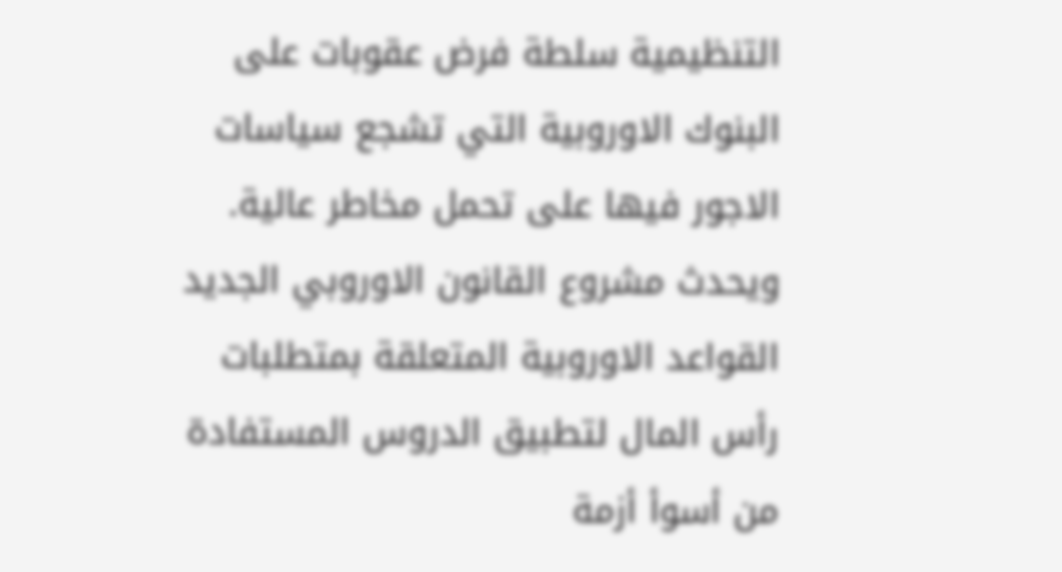التنظيمية سلطة فرض عقوبات على البنوك الاوروبية التي تشجع سياسات الاجور فيها على تحمل مخاطر عالية.
ويحدث مشروع القانون الاوروبي الجديد القواعد الاوروبية المتعلقة بمتطلبات رأس المال لتطبيق الدروس المستفادة من أسوأ أزمة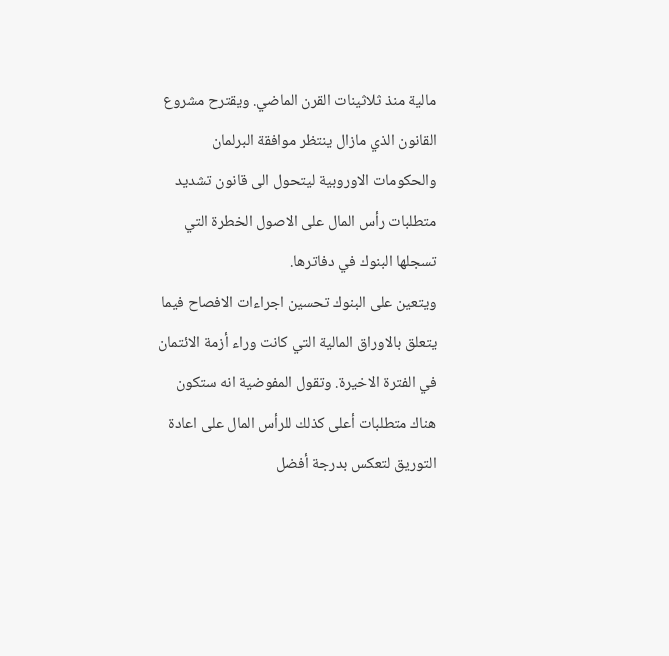مالية منذ ثلاثينات القرن الماضي. ويقترح مشروع القانون الذي مازال ينتظر موافقة البرلمان والحكومات الاوروبية ليتحول الى قانون تشديد متطلبات رأس المال على الاصول الخطرة التي تسجلها البنوك في دفاترها.
ويتعين على البنوك تحسين اجراءات الافصاح فيما يتعلق بالاوراق المالية التي كانت وراء أزمة الائتمان في الفترة الاخيرة. وتقول المفوضية انه ستكون هناك متطلبات أعلى كذلك للرأس المال على اعادة التوريق لتعكس بدرجة أفضل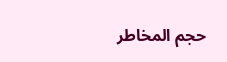حجم المخاطر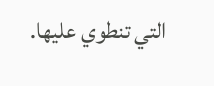التي تنطوي عليها.